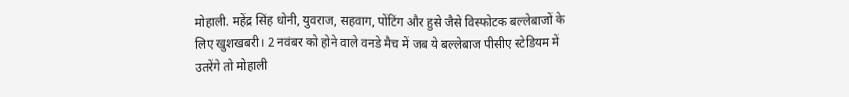मोहाली. महेंद्र सिंह धोनी, युवराज, सहवाग, पोंटिंग और हुसे जैसे विस्फोटक बल्लेबाजों के लिए खुशखबरी। 2 नवंबर को होने वाले वनडे मैच में जब ये बल्लेबाज पीसीए स्टेडियम में उतरेंगे तो मोहाली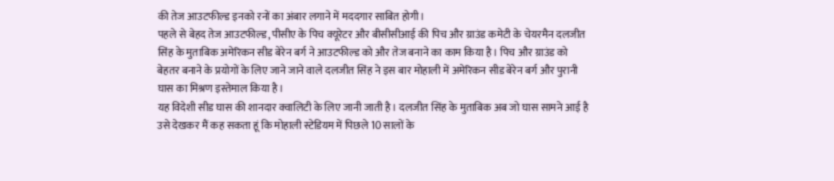की तेज आउटफील्ड इनको रनों का अंबार लगाने में मददगार साबित होगी।
पहले से बेहद तेज आउटफील्ड, पीसीए के पिच क्यूरेटर और बीसीसीआई की पिच और ग्राउंड कमेटी के चेयरमैन दलजीत सिंह के मुताबिक अमेरिकन सीड बेरेन बर्ग ने आउटफील्ड को और तेज बनाने का काम किया है। पिच और ग्राउंड को बेहतर बनाने के प्रयोगों के लिए जाने जाने वाले दलजीत सिंह ने इस बार मोहाली में अमेरिकन सीड बेरेन बर्ग और पुरानी घास का मिश्रण इस्तेमाल किया है।
यह विदेशी सीड घास की शानदार क्वालिटी के लिए जानी जाती है। दलजीत सिंह के मुताबिक अब जो घास सामने आई है उसे देखकर मैं कह सकता हूं कि मोहाली स्टेडियम में पिछले 10 सालों के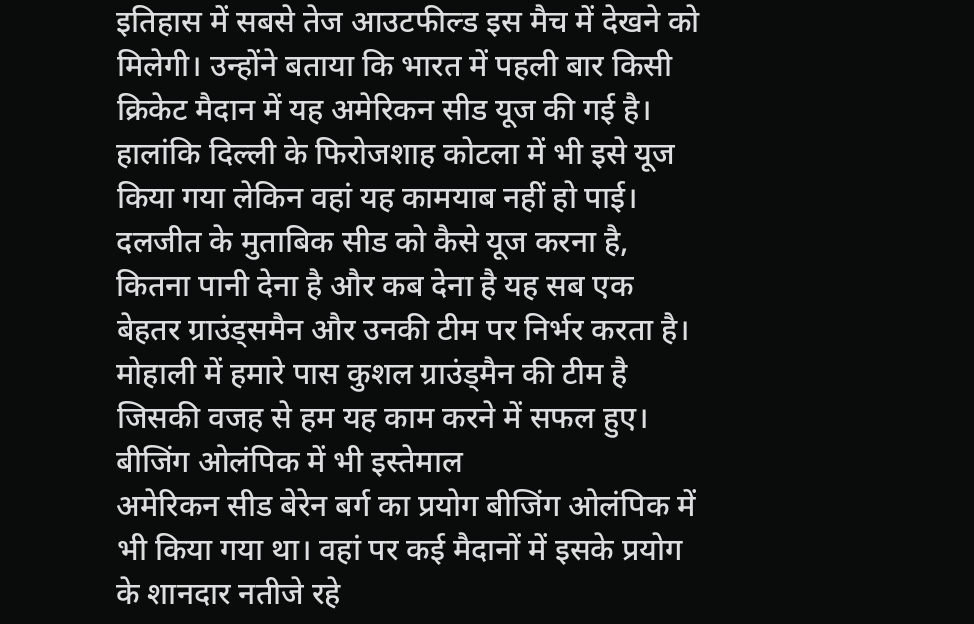इतिहास में सबसे तेज आउटफील्ड इस मैच में देखने को मिलेगी। उन्होंने बताया कि भारत में पहली बार किसी क्रिकेट मैदान में यह अमेरिकन सीड यूज की गई है।
हालांकि दिल्ली के फिरोजशाह कोटला में भी इसे यूज किया गया लेकिन वहां यह कामयाब नहीं हो पाई। दलजीत के मुताबिक सीड को कैसे यूज करना है, कितना पानी देना है और कब देना है यह सब एक बेहतर ग्राउंड्समैन और उनकी टीम पर निर्भर करता है। मोहाली में हमारे पास कुशल ग्राउंड्मैन की टीम है जिसकी वजह से हम यह काम करने में सफल हुए।
बीजिंग ओलंपिक में भी इस्तेमाल
अमेरिकन सीड बेरेन बर्ग का प्रयोग बीजिंग ओलंपिक में भी किया गया था। वहां पर कई मैदानों में इसके प्रयोग के शानदार नतीजे रहे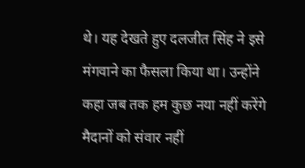थे। यह देखते हुए दलजीत सिंह ने इसे मंगवाने का फैसला किया था। उन्होंने कहा जब तक हम कुछ नया नहीं करेंगे मैदानों को संवार नहीं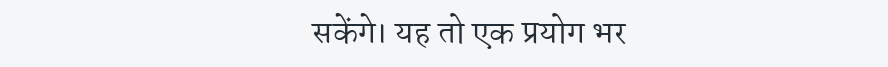सकेंगे। यह तो एक प्रयोग भर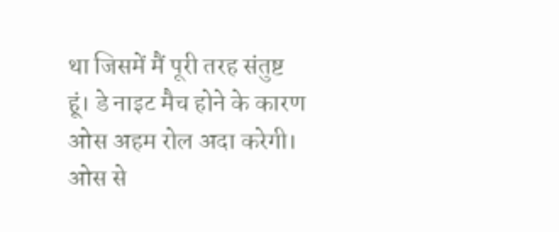था जिसमें मैं पूरी तरह संतुष्ट हूं। डे नाइट मैच होने के कारण ओस अहम रोल अदा करेगी। ओस से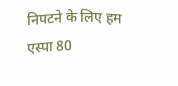निपटने के लिए हम एस्पा 80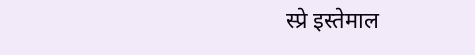स्प्रे इस्तेमाल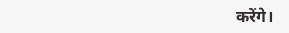करेंगे।